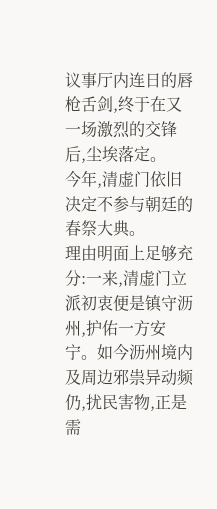议事厅内连日的唇枪舌剑,终于在又一场激烈的交锋后,尘埃落定。
今年,清虚门依旧决定不参与朝廷的春祭大典。
理由明面上足够充分:一来,清虚门立派初衷便是镇守沥州,护佑一方安宁。如今沥州境内及周边邪祟异动频仍,扰民害物,正是需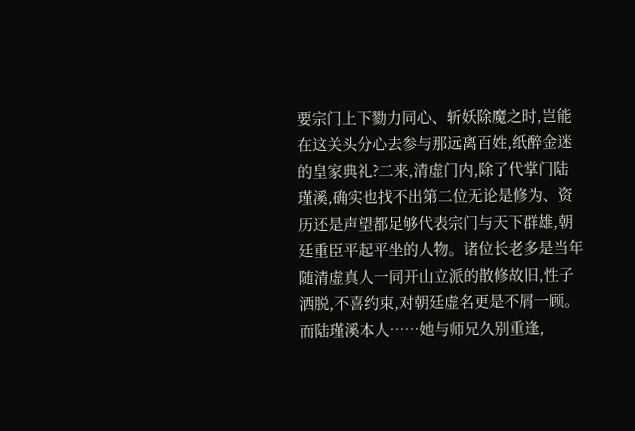要宗门上下勠力同心、斩妖除魔之时,岂能在这关头分心去参与那远离百姓,纸醉金迷的皇家典礼?二来,清虚门内,除了代掌门陆瑾溪,确实也找不出第二位无论是修为、资历还是声望都足够代表宗门与天下群雄,朝廷重臣平起平坐的人物。诸位长老多是当年随清虚真人一同开山立派的散修故旧,性子洒脱,不喜约束,对朝廷虚名更是不屑一顾。而陆瑾溪本人……她与师兄久别重逢,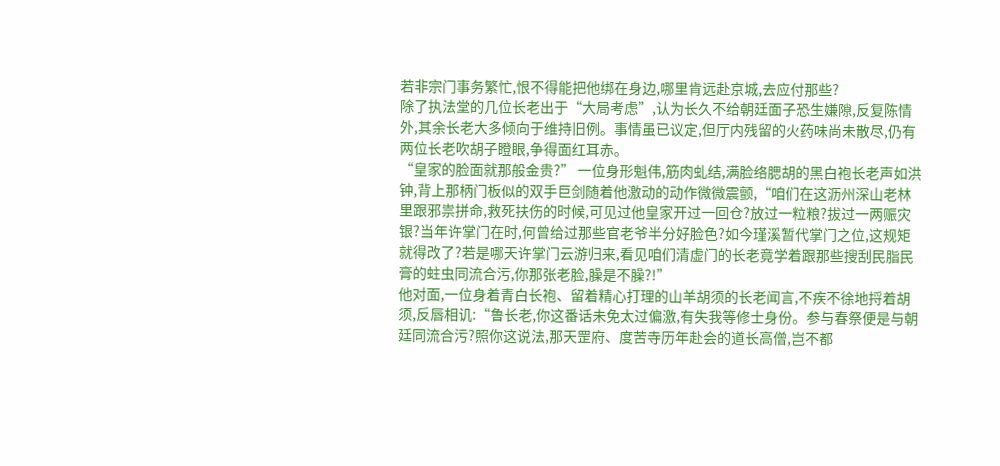若非宗门事务繁忙,恨不得能把他绑在身边,哪里肯远赴京城,去应付那些?
除了执法堂的几位长老出于“大局考虑”,认为长久不给朝廷面子恐生嫌隙,反复陈情外,其余长老大多倾向于维持旧例。事情虽已议定,但厅内残留的火药味尚未散尽,仍有两位长老吹胡子瞪眼,争得面红耳赤。
“皇家的脸面就那般金贵?” 一位身形魁伟,筋肉虬结,满脸络腮胡的黑白袍长老声如洪钟,背上那柄门板似的双手巨剑随着他激动的动作微微震颤,“咱们在这沥州深山老林里跟邪祟拼命,救死扶伤的时候,可见过他皇家开过一回仓?放过一粒粮?拔过一两赈灾银?当年许掌门在时,何曾给过那些官老爷半分好脸色?如今瑾溪暂代掌门之位,这规矩就得改了?若是哪天许掌门云游归来,看见咱们清虚门的长老竟学着跟那些搜刮民脂民膏的蛀虫同流合污,你那张老脸,臊是不臊?!”
他对面,一位身着青白长袍、留着精心打理的山羊胡须的长老闻言,不疾不徐地捋着胡须,反唇相讥:“鲁长老,你这番话未免太过偏激,有失我等修士身份。参与春祭便是与朝廷同流合污?照你这说法,那天罡府、度苦寺历年赴会的道长高僧,岂不都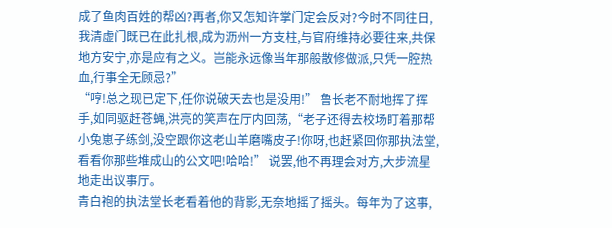成了鱼肉百姓的帮凶?再者,你又怎知许掌门定会反对?今时不同往日,我清虚门既已在此扎根,成为沥州一方支柱,与官府维持必要往来,共保地方安宁,亦是应有之义。岂能永远像当年那般散修做派,只凭一腔热血,行事全无顾忌?”
“哼!总之现已定下,任你说破天去也是没用!” 鲁长老不耐地挥了挥手,如同驱赶苍蝇,洪亮的笑声在厅内回荡,“老子还得去校场盯着那帮小兔崽子练剑,没空跟你这老山羊磨嘴皮子!你呀,也赶紧回你那执法堂,看看你那些堆成山的公文吧!哈哈!” 说罢,他不再理会对方,大步流星地走出议事厅。
青白袍的执法堂长老看着他的背影,无奈地摇了摇头。每年为了这事,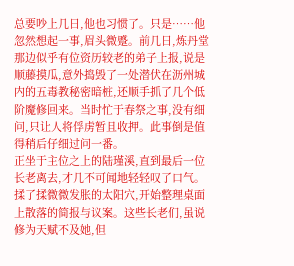总要吵上几日,他也习惯了。只是……他忽然想起一事,眉头微蹙。前几日,炼丹堂那边似乎有位资历较老的弟子上报,说是顺藤摸瓜,意外捣毁了一处潜伏在沥州城内的五毒教秘密暗桩,还顺手抓了几个低阶魔修回来。当时忙于春祭之事,没有细问,只让人将俘虏暂且收押。此事倒是值得稍后仔细过问一番。
正坐于主位之上的陆瑾溪,直到最后一位长老离去,才几不可闻地轻轻叹了口气。揉了揉微微发胀的太阳穴,开始整理桌面上散落的简报与议案。这些长老们,虽说修为天赋不及她,但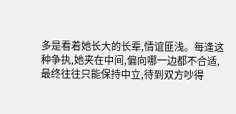多是看着她长大的长辈,情谊匪浅。每逢这种争执,她夹在中间,偏向哪一边都不合适,最终往往只能保持中立,待到双方吵得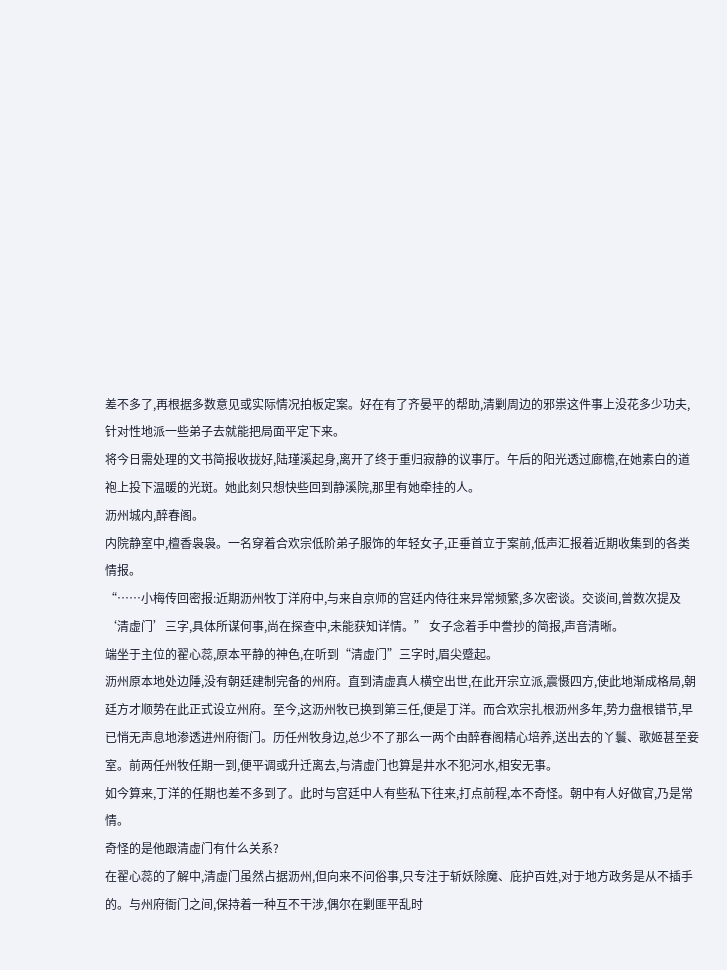差不多了,再根据多数意见或实际情况拍板定案。好在有了齐晏平的帮助,清剿周边的邪祟这件事上没花多少功夫,针对性地派一些弟子去就能把局面平定下来。
将今日需处理的文书简报收拢好,陆瑾溪起身,离开了终于重归寂静的议事厅。午后的阳光透过廊檐,在她素白的道袍上投下温暖的光斑。她此刻只想快些回到静溪院,那里有她牵挂的人。
沥州城内,醉春阁。
内院静室中,檀香袅袅。一名穿着合欢宗低阶弟子服饰的年轻女子,正垂首立于案前,低声汇报着近期收集到的各类情报。
“……小梅传回密报:近期沥州牧丁洋府中,与来自京师的宫廷内侍往来异常频繁,多次密谈。交谈间,曾数次提及‘清虚门’三字,具体所谋何事,尚在探查中,未能获知详情。” 女子念着手中誊抄的简报,声音清晰。
端坐于主位的翟心蕊,原本平静的神色,在听到“清虚门”三字时,眉尖蹙起。
沥州原本地处边陲,没有朝廷建制完备的州府。直到清虚真人横空出世,在此开宗立派,震慑四方,使此地渐成格局,朝廷方才顺势在此正式设立州府。至今,这沥州牧已换到第三任,便是丁洋。而合欢宗扎根沥州多年,势力盘根错节,早已悄无声息地渗透进州府衙门。历任州牧身边,总少不了那么一两个由醉春阁精心培养,送出去的丫鬟、歌姬甚至妾室。前两任州牧任期一到,便平调或升迁离去,与清虚门也算是井水不犯河水,相安无事。
如今算来,丁洋的任期也差不多到了。此时与宫廷中人有些私下往来,打点前程,本不奇怪。朝中有人好做官,乃是常情。
奇怪的是他跟清虚门有什么关系?
在翟心蕊的了解中,清虚门虽然占据沥州,但向来不问俗事,只专注于斩妖除魔、庇护百姓,对于地方政务是从不插手的。与州府衙门之间,保持着一种互不干涉,偶尔在剿匪平乱时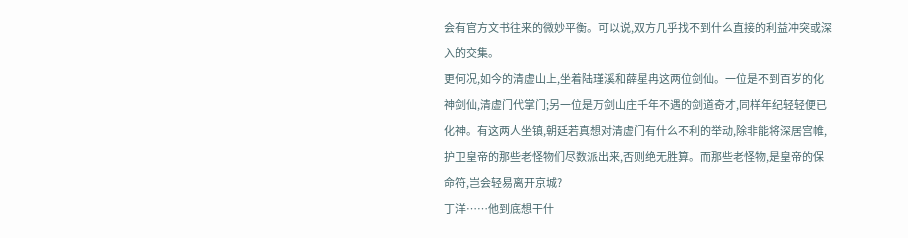会有官方文书往来的微妙平衡。可以说,双方几乎找不到什么直接的利益冲突或深入的交集。
更何况,如今的清虚山上,坐着陆瑾溪和薛星冉这两位剑仙。一位是不到百岁的化神剑仙,清虚门代掌门;另一位是万剑山庄千年不遇的剑道奇才,同样年纪轻轻便已化神。有这两人坐镇,朝廷若真想对清虚门有什么不利的举动,除非能将深居宫帷,护卫皇帝的那些老怪物们尽数派出来,否则绝无胜算。而那些老怪物,是皇帝的保命符,岂会轻易离开京城?
丁洋……他到底想干什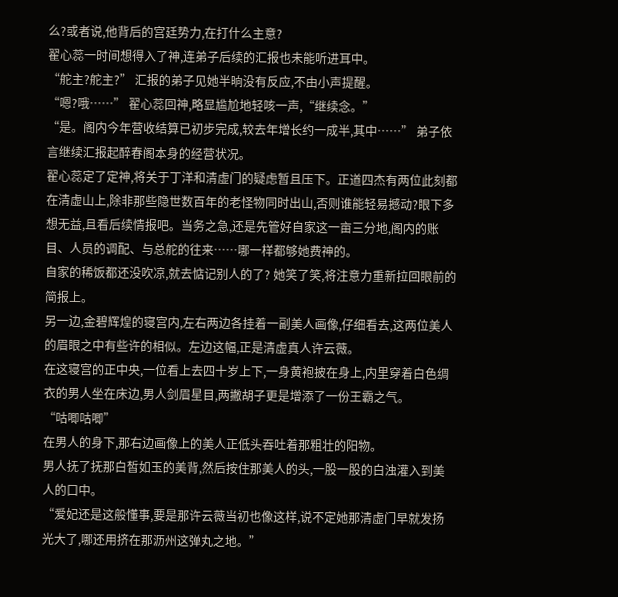么?或者说,他背后的宫廷势力,在打什么主意?
翟心蕊一时间想得入了神,连弟子后续的汇报也未能听进耳中。
“舵主?舵主?” 汇报的弟子见她半晌没有反应,不由小声提醒。
“嗯?哦……” 翟心蕊回神,略显尴尬地轻咳一声,“继续念。”
“是。阁内今年营收结算已初步完成,较去年增长约一成半,其中……” 弟子依言继续汇报起醉春阁本身的经营状况。
翟心蕊定了定神,将关于丁洋和清虚门的疑虑暂且压下。正道四杰有两位此刻都在清虚山上,除非那些隐世数百年的老怪物同时出山,否则谁能轻易撼动?眼下多想无益,且看后续情报吧。当务之急,还是先管好自家这一亩三分地,阁内的账目、人员的调配、与总舵的往来……哪一样都够她费神的。
自家的稀饭都还没吹凉,就去惦记别人的了? 她笑了笑,将注意力重新拉回眼前的简报上。
另一边,金碧辉煌的寝宫内,左右两边各挂着一副美人画像,仔细看去,这两位美人的眉眼之中有些许的相似。左边这幅,正是清虚真人许云薇。
在这寝宫的正中央,一位看上去四十岁上下,一身黄袍披在身上,内里穿着白色绸衣的男人坐在床边,男人剑眉星目,两撇胡子更是增添了一份王霸之气。
“咕唧咕唧”
在男人的身下,那右边画像上的美人正低头吞吐着那粗壮的阳物。
男人抚了抚那白皙如玉的美背,然后按住那美人的头,一股一股的白浊灌入到美人的口中。
“爱妃还是这般懂事,要是那许云薇当初也像这样,说不定她那清虚门早就发扬光大了,哪还用挤在那沥州这弹丸之地。”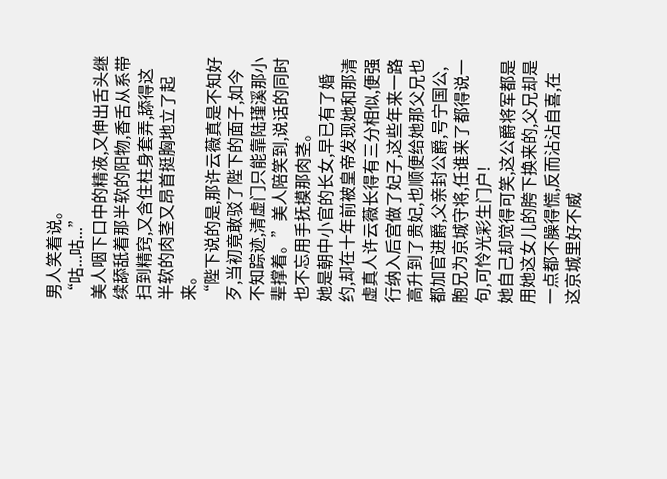男人笑着说。
“咕...咕...”
美人咽下口中的精液,又伸出舌头继续舔舐着那半软的阳物,香舌从系带扫到精窍,又含住柱身套弄,舔得这半软的肉茎又昂首挺胸地立了起来。
“陛下说的是,那许云薇真是不知好歹,当初竟敢驳了陛下的面子,如今不知踪迹,清虚门只能靠陆瑾溪那小辈撑着。”美人陪笑到,说话的同时也不忘用手抚摸那肉茎。
她是朝中小官的长女,早已有了婚约,却在十年前被皇帝发现她和那清虚真人许云薇长得有三分相似,便强行纳入后宫做了妃子,这些年来一路高升到了贵妃,也顺便给她那父兄也都加官进爵,父亲封公爵,号宁国公,胞兄为京城守将,任谁来了都得说一句,可怜光彩生门户!
她自己却觉得可笑,这公爵将军都是用她这女儿的胯下换来的,父兄却是一点都不臊得慌,反而沾沾自喜,在这京城里好不威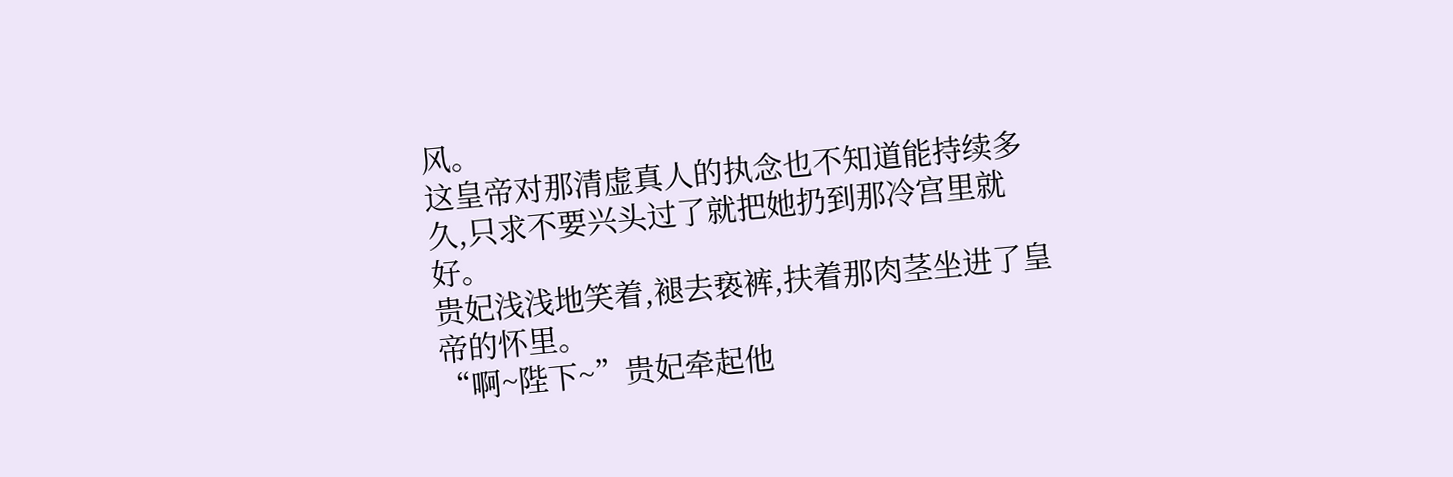风。
这皇帝对那清虚真人的执念也不知道能持续多久,只求不要兴头过了就把她扔到那冷宫里就好。
贵妃浅浅地笑着,褪去亵裤,扶着那肉茎坐进了皇帝的怀里。
“啊~陛下~”贵妃牵起他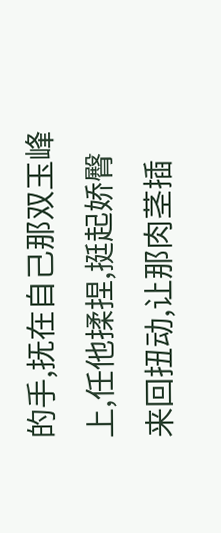的手,抚在自己那双玉峰上,任他揉捏,挺起娇臀来回扭动,让那肉茎插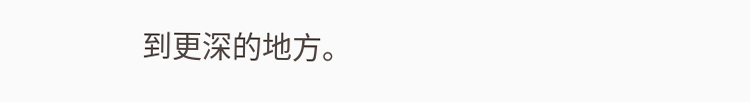到更深的地方。